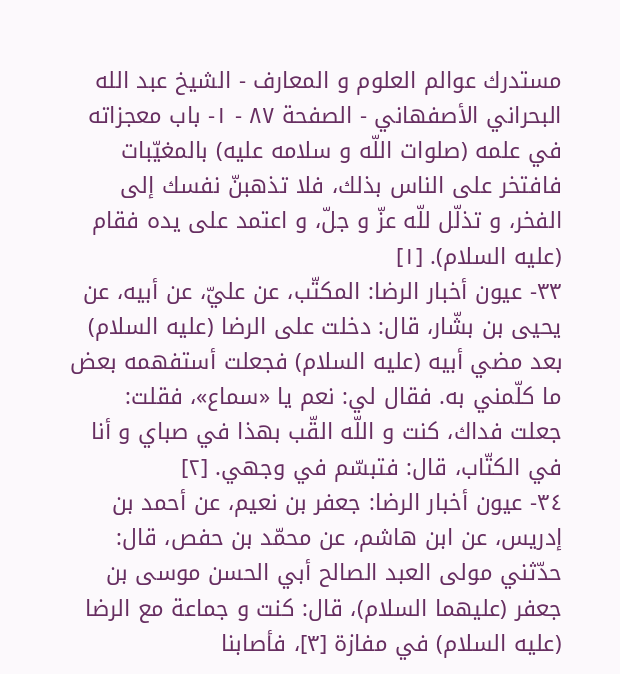مستدرك عوالم العلوم و المعارف - الشيخ عبد الله البحراني الأصفهاني - الصفحة ٨٧ - ١- باب معجزاته في علمه (صلوات اللّه و سلامه عليه) بالمغيّبات
فافتخر على الناس بذلك، فلا تذهبنّ نفسك إلى الفخر، و تذلّل للّه عزّ و جلّ، و اعتمد على يده فقام (عليه السلام). [١]
٣٣- عيون أخبار الرضا: المكتّب، عن عليّ، عن أبيه، عن يحيى بن بشّار، قال: دخلت على الرضا (عليه السلام) بعد مضي أبيه (عليه السلام) فجعلت أستفهمه بعض ما كلّمني به. فقال لي: نعم يا «سماع»، فقلت: جعلت فداك، كنت و اللّه القّب بهذا في صباي و أنا في الكتّاب، قال: فتبسّم في وجهي. [٢]
٣٤- عيون أخبار الرضا: جعفر بن نعيم، عن أحمد بن إدريس، عن ابن هاشم، عن محمّد بن حفص، قال: حدّثني مولى العبد الصالح أبي الحسن موسى بن جعفر (عليهما السلام)، قال: كنت و جماعة مع الرضا (عليه السلام) في مفازة [٣]، فأصابنا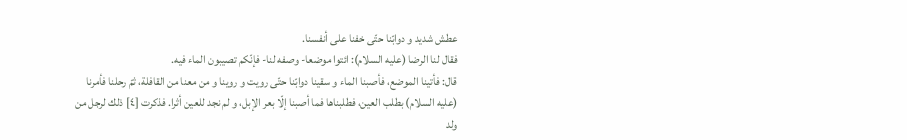عطش شديد و دوابّنا حتّى خفنا على أنفسنا.
فقال لنا الرضا (عليه السلام): ائتوا موضعا- وصفه لنا- فإنّكم تصيبون الماء فيه.
قال: فأتينا الموضع، فأصبنا الماء و سقينا دوابّنا حتّى رويت و روينا و من معنا من القافلة، ثمّ رحلنا فأمرنا (عليه السلام) بطلب العين، فطلبناها فما أصبنا إلّا بعر الإبل، و لم نجد للعين أثرا. فذكرت [٤] ذلك لرجل من ولد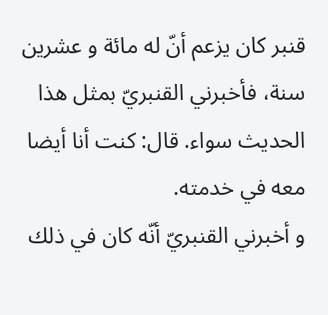قنبر كان يزعم أنّ له مائة و عشرين سنة، فأخبرني القنبريّ بمثل هذا الحديث سواء. قال: كنت أنا أيضا معه في خدمته.
و أخبرني القنبريّ أنّه كان في ذلك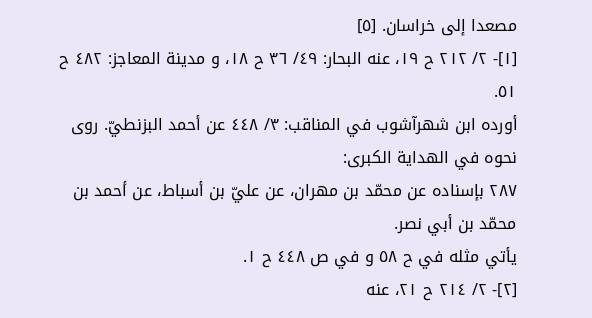مصعدا إلى خراسان. [٥]
[١]- ٢/ ٢١٢ ح ١٩، عنه البحار: ٤٩/ ٣٦ ح ١٨، و مدينة المعاجز: ٤٨٢ ح ٥١.
أورده ابن شهرآشوب في المناقب: ٣/ ٤٤٨ عن أحمد البزنطيّ. روى نحوه في الهداية الكبرى:
٢٨٧ بإسناده عن محمّد بن مهران، عن عليّ بن أسباط، عن أحمد بن محمّد بن أبي نصر.
يأتي مثله في ح ٥٨ و في ص ٤٤٨ ح ١.
[٢]- ٢/ ٢١٤ ح ٢١، عنه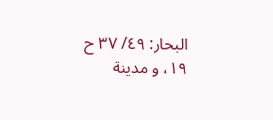البحار: ٤٩/ ٣٧ ح ١٩، و مدينة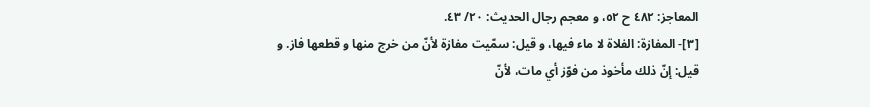المعاجز: ٤٨٢ ح ٥٢، و معجم رجال الحديث: ٢٠/ ٤٣.
[٣]- المفازة: الفلاة لا ماء فيها، و قيل: سمّيت مفازة لأنّ من خرج منها و قطعها فاز. و قيل: إنّ ذلك مأخوذ من فوّز أي مات، لأنّ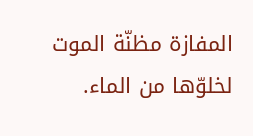المفازة مظنّة الموت لخلوّها من الماء.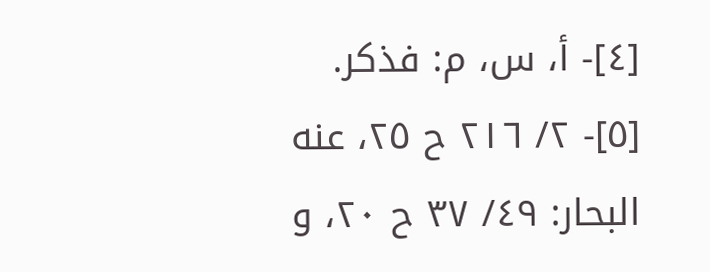[٤]- أ، س، م: فذكر.
[٥]- ٢/ ٢١٦ ح ٢٥، عنه البحار: ٤٩/ ٣٧ ح ٢٠، و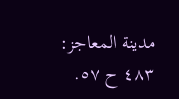مدينة المعاجز: ٤٨٣ ح ٥٧.